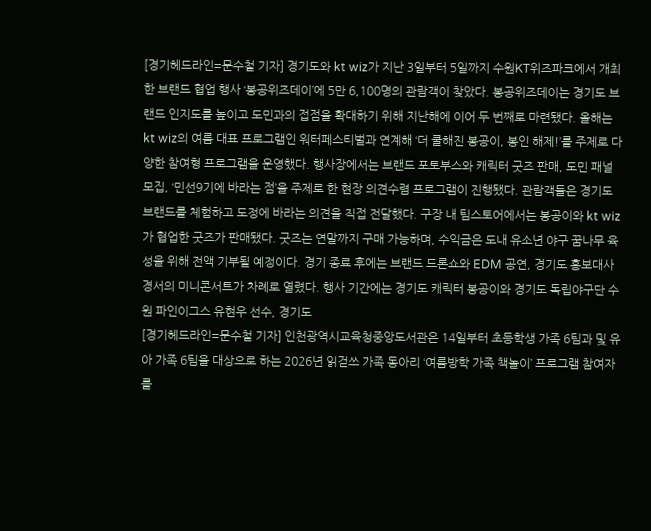[경기헤드라인=문수철 기자] 경기도와 kt wiz가 지난 3일부터 5일까지 수원KT위즈파크에서 개최한 브랜드 협업 행사 ‘봉공위즈데이’에 5만 6,100명의 관람객이 찾았다. 봉공위즈데이는 경기도 브랜드 인지도를 높이고 도민과의 접점을 확대하기 위해 지난해에 이어 두 번째로 마련됐다. 올해는 kt wiz의 여름 대표 프로그램인 워터페스티벌과 연계해 ‘더 쿨해진 봉공이, 봉인 해제!’를 주제로 다양한 참여형 프로그램을 운영했다. 행사장에서는 브랜드 포토부스와 캐릭터 굿즈 판매, 도민 패널 모집, ‘민선9기에 바라는 점’을 주제로 한 현장 의견수렴 프로그램이 진행됐다. 관람객들은 경기도 브랜드를 체험하고 도정에 바라는 의견을 직접 전달했다. 구장 내 팀스토어에서는 봉공이와 kt wiz가 협업한 굿즈가 판매됐다. 굿즈는 연말까지 구매 가능하며, 수익금은 도내 유소년 야구 꿈나무 육성을 위해 전액 기부될 예정이다. 경기 종료 후에는 브랜드 드론쇼와 EDM 공연, 경기도 홍보대사 경서의 미니콘서트가 차례로 열렸다. 행사 기간에는 경기도 캐릭터 봉공이와 경기도 독립야구단 수원 파인이그스 유현우 선수, 경기도
[경기헤드라인=문수철 기자] 인천광역시교육청중앙도서관은 14일부터 초등학생 가족 6팀과 및 유아 가족 6팀을 대상으로 하는 2026년 읽걷쓰 가족 동아리 ‘여름방학 가족 책놀이’ 프로그램 참여자를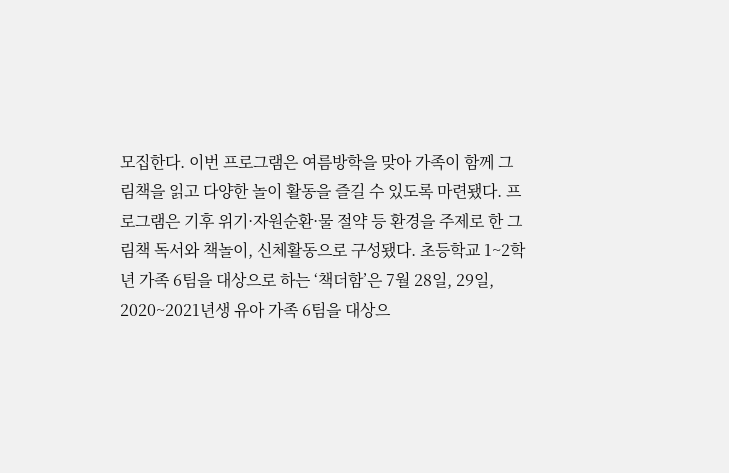모집한다. 이번 프로그램은 여름방학을 맞아 가족이 함께 그림책을 읽고 다양한 놀이 활동을 즐길 수 있도록 마련됐다. 프로그램은 기후 위기·자원순환·물 절약 등 환경을 주제로 한 그림책 독서와 책놀이, 신체활동으로 구성됐다. 초등학교 1~2학년 가족 6팀을 대상으로 하는 ‘책더함’은 7월 28일, 29일, 2020~2021년생 유아 가족 6팀을 대상으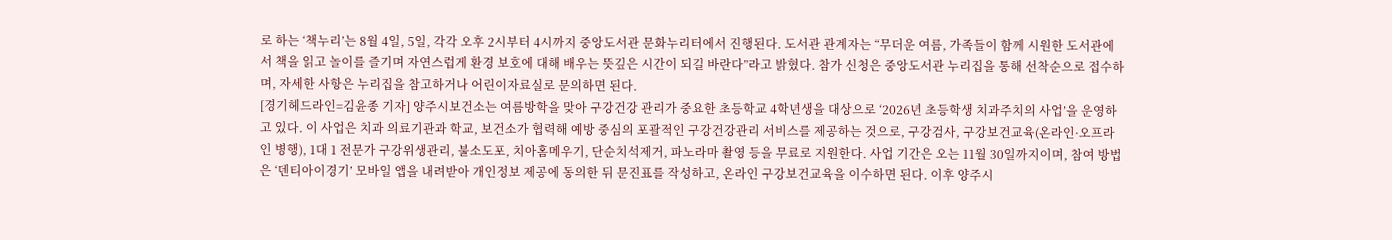로 하는 ‘책누리’는 8월 4일, 5일, 각각 오후 2시부터 4시까지 중앙도서관 문화누리터에서 진행된다. 도서관 관계자는 “무더운 여름, 가족들이 함께 시원한 도서관에서 책을 읽고 놀이를 즐기며 자연스럽게 환경 보호에 대해 배우는 뜻깊은 시간이 되길 바란다”라고 밝혔다. 참가 신청은 중앙도서관 누리집을 통해 선착순으로 접수하며, 자세한 사항은 누리집을 참고하거나 어린이자료실로 문의하면 된다.
[경기헤드라인=김윤종 기자] 양주시보건소는 여름방학을 맞아 구강건강 관리가 중요한 초등학교 4학년생을 대상으로 ‘2026년 초등학생 치과주치의 사업’을 운영하고 있다. 이 사업은 치과 의료기관과 학교, 보건소가 협력해 예방 중심의 포괄적인 구강건강관리 서비스를 제공하는 것으로, 구강검사, 구강보건교육(온라인·오프라인 병행), 1대 1 전문가 구강위생관리, 불소도포, 치아홈메우기, 단순치석제거, 파노라마 촬영 등을 무료로 지원한다. 사업 기간은 오는 11월 30일까지이며, 참여 방법은 ‘덴티아이경기’ 모바일 앱을 내려받아 개인정보 제공에 동의한 뒤 문진표를 작성하고, 온라인 구강보건교육을 이수하면 된다. 이후 양주시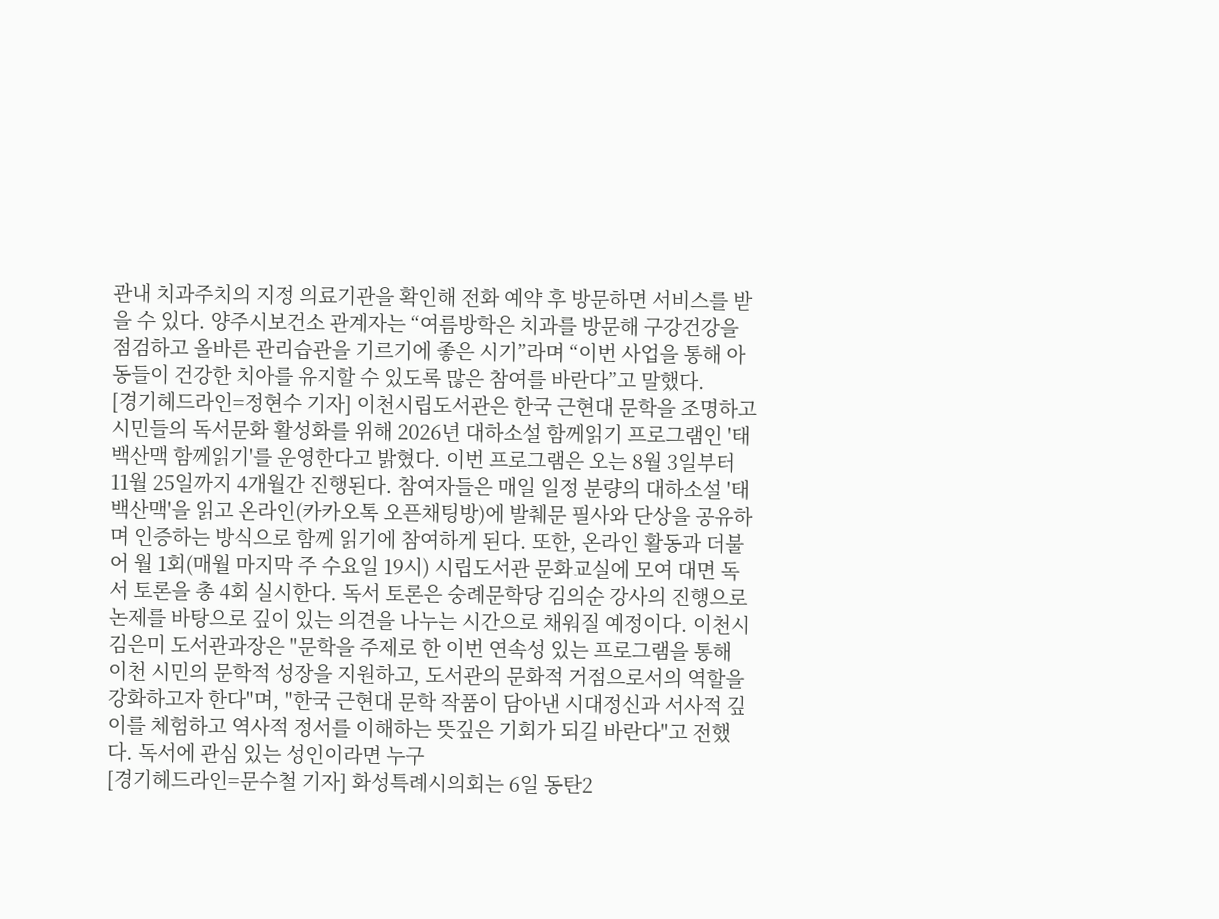관내 치과주치의 지정 의료기관을 확인해 전화 예약 후 방문하면 서비스를 받을 수 있다. 양주시보건소 관계자는 “여름방학은 치과를 방문해 구강건강을 점검하고 올바른 관리습관을 기르기에 좋은 시기”라며 “이번 사업을 통해 아동들이 건강한 치아를 유지할 수 있도록 많은 참여를 바란다”고 말했다.
[경기헤드라인=정현수 기자] 이천시립도서관은 한국 근현대 문학을 조명하고 시민들의 독서문화 활성화를 위해 2026년 대하소설 함께읽기 프로그램인 '태백산맥 함께읽기'를 운영한다고 밝혔다. 이번 프로그램은 오는 8월 3일부터 11월 25일까지 4개월간 진행된다. 참여자들은 매일 일정 분량의 대하소설 '태백산맥'을 읽고 온라인(카카오톡 오픈채팅방)에 발췌문 필사와 단상을 공유하며 인증하는 방식으로 함께 읽기에 참여하게 된다. 또한, 온라인 활동과 더불어 월 1회(매월 마지막 주 수요일 19시) 시립도서관 문화교실에 모여 대면 독서 토론을 총 4회 실시한다. 독서 토론은 숭례문학당 김의순 강사의 진행으로 논제를 바탕으로 깊이 있는 의견을 나누는 시간으로 채워질 예정이다. 이천시 김은미 도서관과장은 "문학을 주제로 한 이번 연속성 있는 프로그램을 통해 이천 시민의 문학적 성장을 지원하고, 도서관의 문화적 거점으로서의 역할을 강화하고자 한다"며, "한국 근현대 문학 작품이 담아낸 시대정신과 서사적 깊이를 체험하고 역사적 정서를 이해하는 뜻깊은 기회가 되길 바란다"고 전했다. 독서에 관심 있는 성인이라면 누구
[경기헤드라인=문수철 기자] 화성특례시의회는 6일 동탄2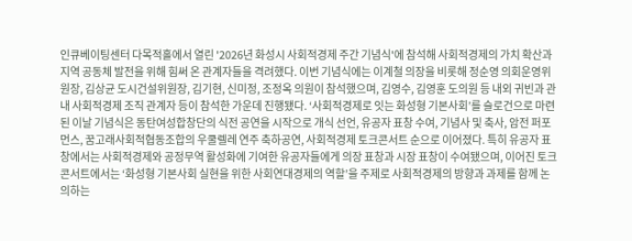인큐베이팅센터 다목적홀에서 열린 '2026년 화성시 사회적경제 주간 기념식'에 참석해 사회적경제의 가치 확산과 지역 공동체 발전을 위해 힘써 온 관계자들을 격려했다. 이번 기념식에는 이계철 의장을 비롯해 정순영 의회운영위원장, 김상균 도시건설위원장, 김기현, 신미정, 조정옥 의원이 참석했으며, 김영수, 김영훈 도의원 등 내외 귀빈과 관내 사회적경제 조직 관계자 등이 참석한 가운데 진행됐다. ‘사회적경제로 잇는 화성형 기본사회’를 슬로건으로 마련된 이날 기념식은 동탄여성합창단의 식전 공연을 시작으로 개식 선언, 유공자 표창 수여, 기념사 및 축사, 암전 퍼포먼스, 꿈고래사회적협동조합의 우쿨렐레 연주 축하공연, 사회적경제 토크콘서트 순으로 이어졌다. 특히 유공자 표창에서는 사회적경제와 공정무역 활성화에 기여한 유공자들에게 의장 표창과 시장 표창이 수여됐으며, 이어진 토크콘서트에서는 ‘화성형 기본사회 실현을 위한 사회연대경제의 역할’을 주제로 사회적경제의 방향과 과제를 함께 논의하는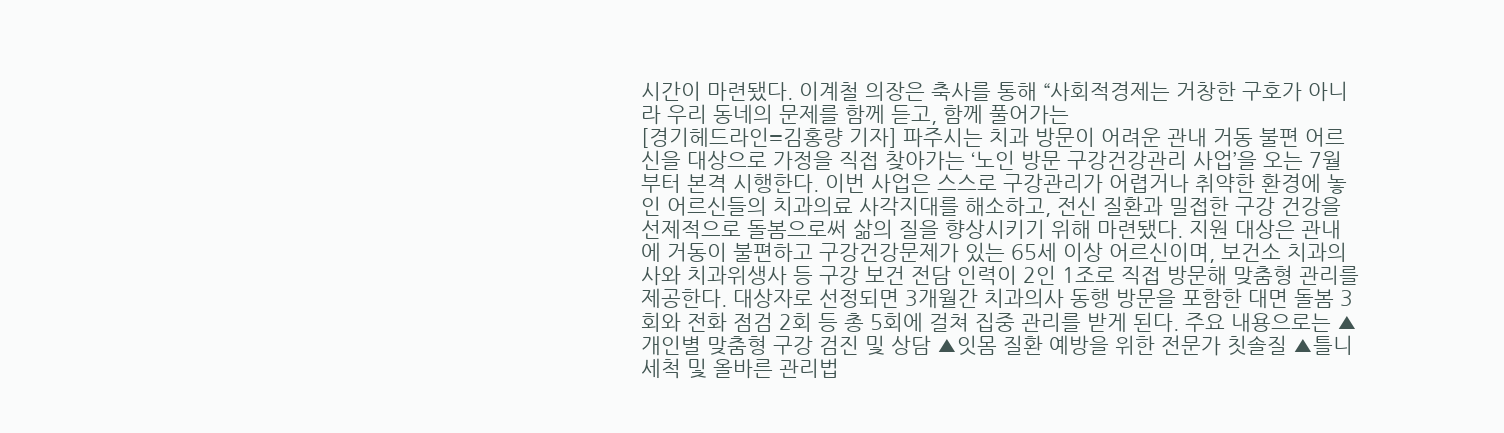시간이 마련됐다. 이계철 의장은 축사를 통해 “사회적경제는 거창한 구호가 아니라 우리 동네의 문제를 함께 듣고, 함께 풀어가는
[경기헤드라인=김홍량 기자] 파주시는 치과 방문이 어려운 관내 거동 불편 어르신을 대상으로 가정을 직접 찾아가는 ‘노인 방문 구강건강관리 사업’을 오는 7월부터 본격 시행한다. 이번 사업은 스스로 구강관리가 어렵거나 취약한 환경에 놓인 어르신들의 치과의료 사각지대를 해소하고, 전신 질환과 밀접한 구강 건강을 선제적으로 돌봄으로써 삶의 질을 향상시키기 위해 마련됐다. 지원 대상은 관내에 거동이 불편하고 구강건강문제가 있는 65세 이상 어르신이며, 보건소 치과의사와 치과위생사 등 구강 보건 전담 인력이 2인 1조로 직접 방문해 맞춤형 관리를 제공한다. 대상자로 선정되면 3개월간 치과의사 동행 방문을 포함한 대면 돌봄 3회와 전화 점검 2회 등 총 5회에 걸쳐 집중 관리를 받게 된다. 주요 내용으로는 ▲개인별 맞춤형 구강 검진 및 상담 ▲잇몸 질환 예방을 위한 전문가 칫솔질 ▲틀니 세척 및 올바른 관리법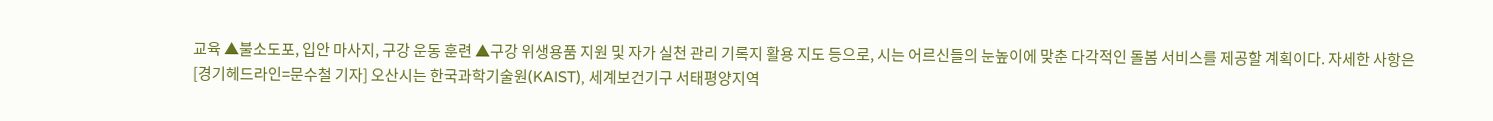교육 ▲불소도포, 입안 마사지, 구강 운동 훈련 ▲구강 위생용품 지원 및 자가 실천 관리 기록지 활용 지도 등으로, 시는 어르신들의 눈높이에 맞춘 다각적인 돌봄 서비스를 제공할 계획이다. 자세한 사항은
[경기헤드라인=문수철 기자] 오산시는 한국과학기술원(KAIST), 세계보건기구 서태평양지역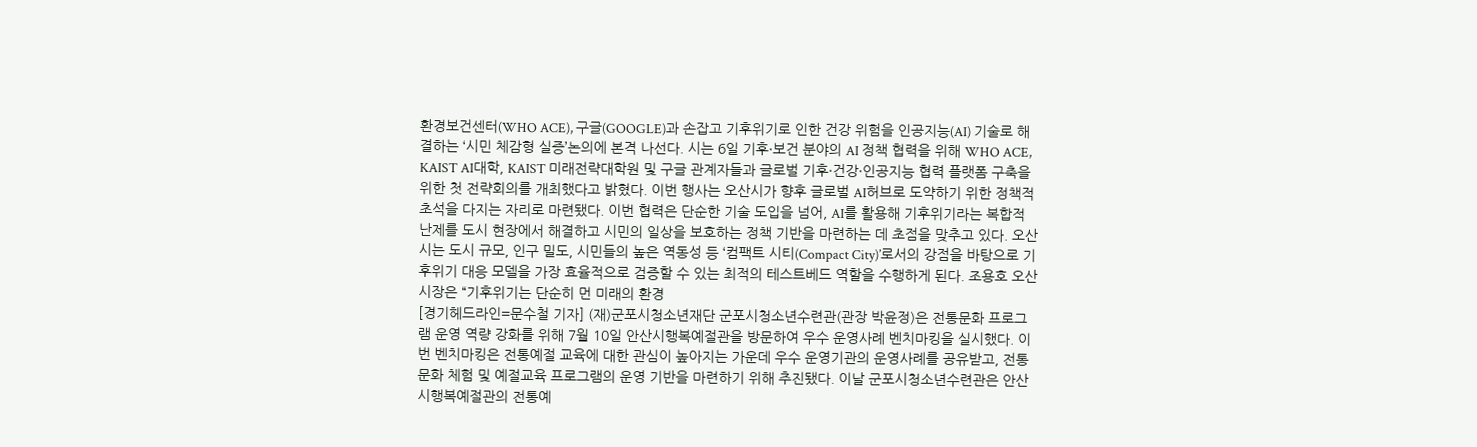환경보건센터(WHO ACE), 구글(GOOGLE)과 손잡고 기후위기로 인한 건강 위험을 인공지능(AI) 기술로 해결하는 ‘시민 체감형 실증’논의에 본격 나선다. 시는 6일 기후·보건 분야의 AI 정책 협력을 위해 WHO ACE, KAIST AI대학, KAIST 미래전략대학원 및 구글 관계자들과 글로벌 기후·건강·인공지능 협력 플랫폼 구축을 위한 첫 전략회의를 개최했다고 밝혔다. 이번 행사는 오산시가 향후 글로벌 AI허브로 도약하기 위한 정책적 초석을 다지는 자리로 마련됐다. 이번 협력은 단순한 기술 도입을 넘어, AI를 활용해 기후위기라는 복합적 난제를 도시 현장에서 해결하고 시민의 일상을 보호하는 정책 기반을 마련하는 데 초점을 맞추고 있다. 오산시는 도시 규모, 인구 밀도, 시민들의 높은 역동성 등 ‘컴팩트 시티(Compact City)’로서의 강점을 바탕으로 기후위기 대응 모델을 가장 효율적으로 검증할 수 있는 최적의 테스트베드 역할을 수행하게 된다. 조용호 오산시장은 “기후위기는 단순히 먼 미래의 환경
[경기헤드라인=문수철 기자] (재)군포시청소년재단 군포시청소년수련관(관장 박윤정)은 전통문화 프로그램 운영 역량 강화를 위해 7월 10일 안산시행복예절관을 방문하여 우수 운영사례 벤치마킹을 실시했다. 이번 벤치마킹은 전통예절 교육에 대한 관심이 높아지는 가운데 우수 운영기관의 운영사례를 공유받고, 전통문화 체험 및 예절교육 프로그램의 운영 기반을 마련하기 위해 추진됐다. 이날 군포시청소년수련관은 안산시행복예절관의 전통예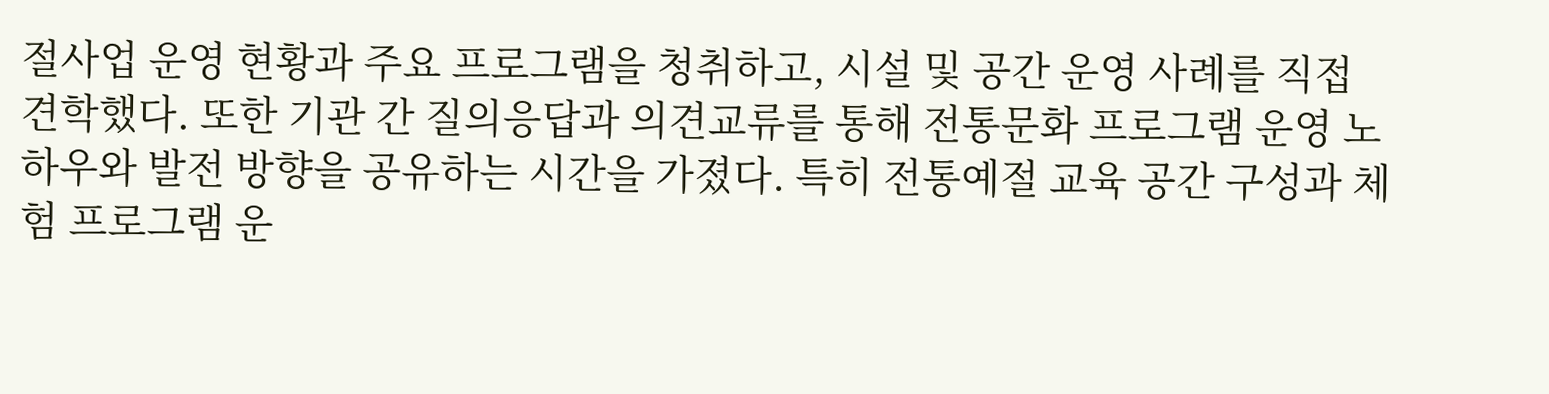절사업 운영 현황과 주요 프로그램을 청취하고, 시설 및 공간 운영 사례를 직접 견학했다. 또한 기관 간 질의응답과 의견교류를 통해 전통문화 프로그램 운영 노하우와 발전 방향을 공유하는 시간을 가졌다. 특히 전통예절 교육 공간 구성과 체험 프로그램 운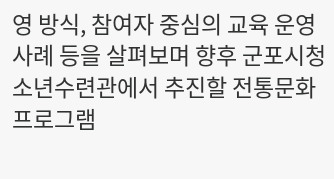영 방식, 참여자 중심의 교육 운영 사례 등을 살펴보며 향후 군포시청소년수련관에서 추진할 전통문화 프로그램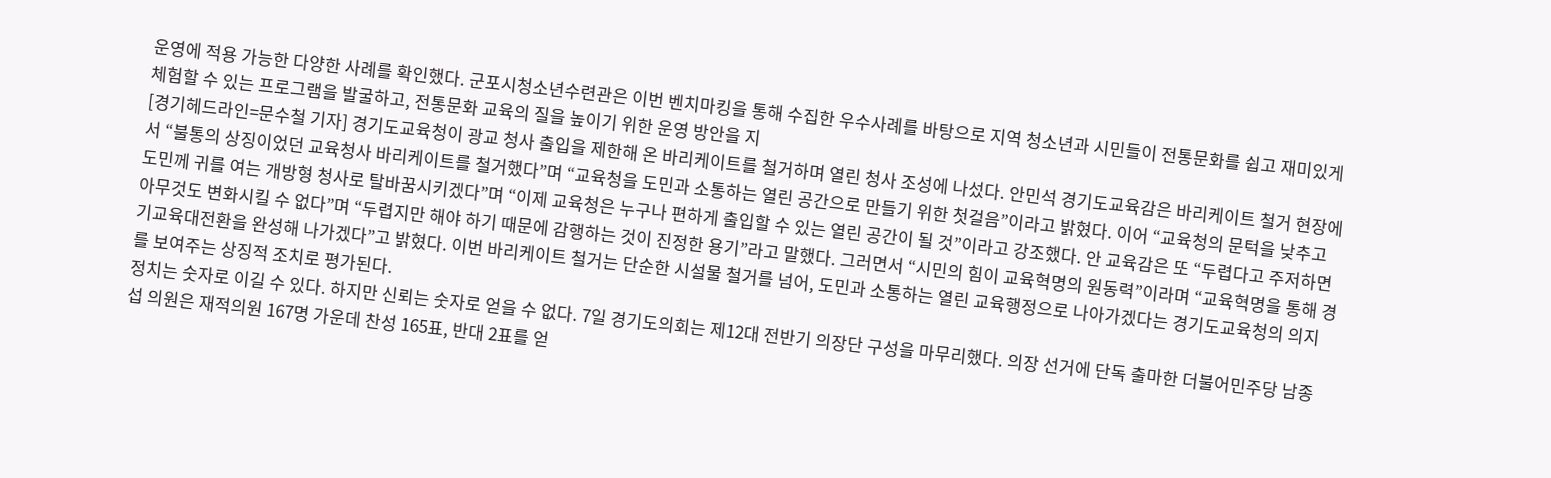운영에 적용 가능한 다양한 사례를 확인했다. 군포시청소년수련관은 이번 벤치마킹을 통해 수집한 우수사례를 바탕으로 지역 청소년과 시민들이 전통문화를 쉽고 재미있게 체험할 수 있는 프로그램을 발굴하고, 전통문화 교육의 질을 높이기 위한 운영 방안을 지
[경기헤드라인=문수철 기자] 경기도교육청이 광교 청사 출입을 제한해 온 바리케이트를 철거하며 열린 청사 조성에 나섰다. 안민석 경기도교육감은 바리케이트 철거 현장에서 “불통의 상징이었던 교육청사 바리케이트를 철거했다”며 “교육청을 도민과 소통하는 열린 공간으로 만들기 위한 첫걸음”이라고 밝혔다. 이어 “교육청의 문턱을 낮추고 도민께 귀를 여는 개방형 청사로 탈바꿈시키겠다”며 “이제 교육청은 누구나 편하게 출입할 수 있는 열린 공간이 될 것”이라고 강조했다. 안 교육감은 또 “두렵다고 주저하면 아무것도 변화시킬 수 없다”며 “두렵지만 해야 하기 때문에 감행하는 것이 진정한 용기”라고 말했다. 그러면서 “시민의 힘이 교육혁명의 원동력”이라며 “교육혁명을 통해 경기교육대전환을 완성해 나가겠다”고 밝혔다. 이번 바리케이트 철거는 단순한 시설물 철거를 넘어, 도민과 소통하는 열린 교육행정으로 나아가겠다는 경기도교육청의 의지를 보여주는 상징적 조치로 평가된다.
정치는 숫자로 이길 수 있다. 하지만 신뢰는 숫자로 얻을 수 없다. 7일 경기도의회는 제12대 전반기 의장단 구성을 마무리했다. 의장 선거에 단독 출마한 더불어민주당 남종섭 의원은 재적의원 167명 가운데 찬성 165표, 반대 2표를 얻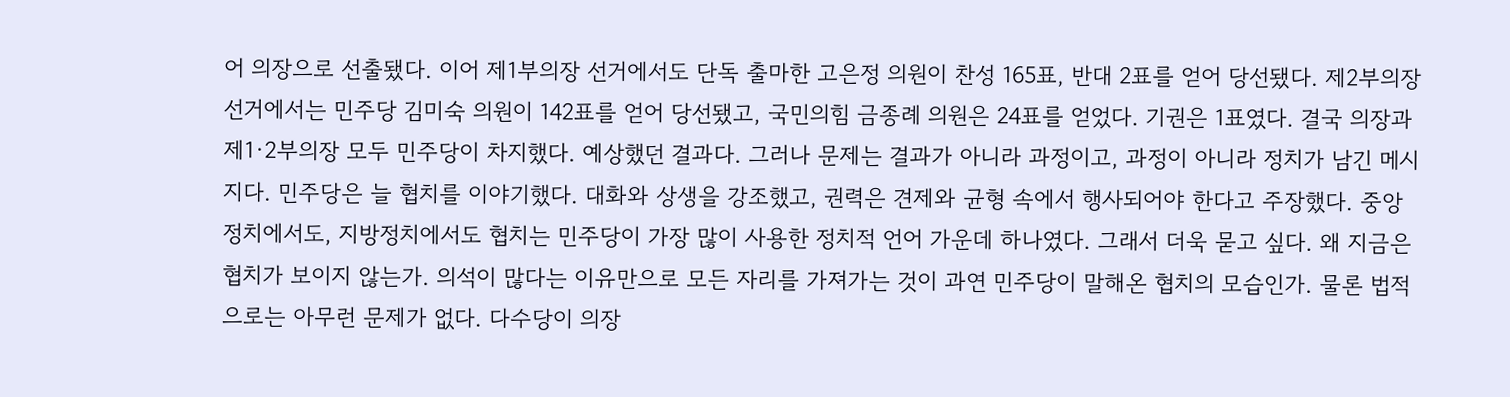어 의장으로 선출됐다. 이어 제1부의장 선거에서도 단독 출마한 고은정 의원이 찬성 165표, 반대 2표를 얻어 당선됐다. 제2부의장 선거에서는 민주당 김미숙 의원이 142표를 얻어 당선됐고, 국민의힘 금종례 의원은 24표를 얻었다. 기권은 1표였다. 결국 의장과 제1·2부의장 모두 민주당이 차지했다. 예상했던 결과다. 그러나 문제는 결과가 아니라 과정이고, 과정이 아니라 정치가 남긴 메시지다. 민주당은 늘 협치를 이야기했다. 대화와 상생을 강조했고, 권력은 견제와 균형 속에서 행사되어야 한다고 주장했다. 중앙정치에서도, 지방정치에서도 협치는 민주당이 가장 많이 사용한 정치적 언어 가운데 하나였다. 그래서 더욱 묻고 싶다. 왜 지금은 협치가 보이지 않는가. 의석이 많다는 이유만으로 모든 자리를 가져가는 것이 과연 민주당이 말해온 협치의 모습인가. 물론 법적으로는 아무런 문제가 없다. 다수당이 의장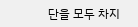단을 모두 차지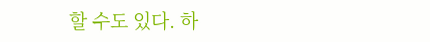할 수도 있다. 하